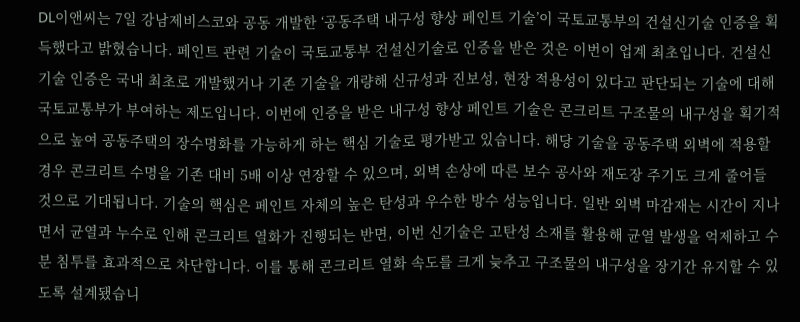DL이앤씨는 7일 강남제비스코와 공동 개발한 ‘공동주택 내구성 향상 페인트 기술’이 국토교통부의 건설신기술 인증을 획득했다고 밝혔습니다. 페인트 관련 기술이 국토교통부 건설신기술로 인증을 받은 것은 이번이 업계 최초입니다. 건설신기술 인증은 국내 최초로 개발했거나 기존 기술을 개량해 신규성과 진보성, 현장 적용성이 있다고 판단되는 기술에 대해 국토교통부가 부여하는 제도입니다. 이번에 인증을 받은 내구성 향상 페인트 기술은 콘크리트 구조물의 내구성을 획기적으로 높여 공동주택의 장수명화를 가능하게 하는 핵심 기술로 평가받고 있습니다. 해당 기술을 공동주택 외벽에 적용할 경우 콘크리트 수명을 기존 대비 5배 이상 연장할 수 있으며, 외벽 손상에 따른 보수 공사와 재도장 주기도 크게 줄어들 것으로 기대됩니다. 기술의 핵심은 페인트 자체의 높은 탄성과 우수한 방수 성능입니다. 일반 외벽 마감재는 시간이 지나면서 균열과 누수로 인해 콘크리트 열화가 진행되는 반면, 이번 신기술은 고탄성 소재를 활용해 균열 발생을 억제하고 수분 침투를 효과적으로 차단합니다. 이를 통해 콘크리트 열화 속도를 크게 늦추고 구조물의 내구성을 장기간 유지할 수 있도록 설계됐습니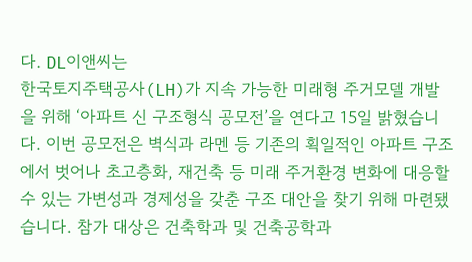다. DL이앤씨는
한국토지주택공사(LH)가 지속 가능한 미래형 주거모델 개발을 위해 ‘아파트 신 구조형식 공모전’을 연다고 15일 밝혔습니다. 이번 공모전은 벽식과 라멘 등 기존의 획일적인 아파트 구조에서 벗어나 초고층화, 재건축 등 미래 주거환경 변화에 대응할 수 있는 가변성과 경제성을 갖춘 구조 대안을 찾기 위해 마련됐습니다. 참가 대상은 건축학과 및 건축공학과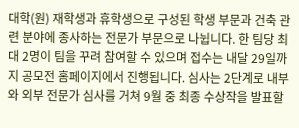대학(원) 재학생과 휴학생으로 구성된 학생 부문과 건축 관련 분야에 종사하는 전문가 부문으로 나뉩니다. 한 팀당 최대 2명이 팀을 꾸려 참여할 수 있으며 접수는 내달 29일까지 공모전 홈페이지에서 진행됩니다. 심사는 2단계로 내부와 외부 전문가 심사를 거쳐 9월 중 최종 수상작을 발표할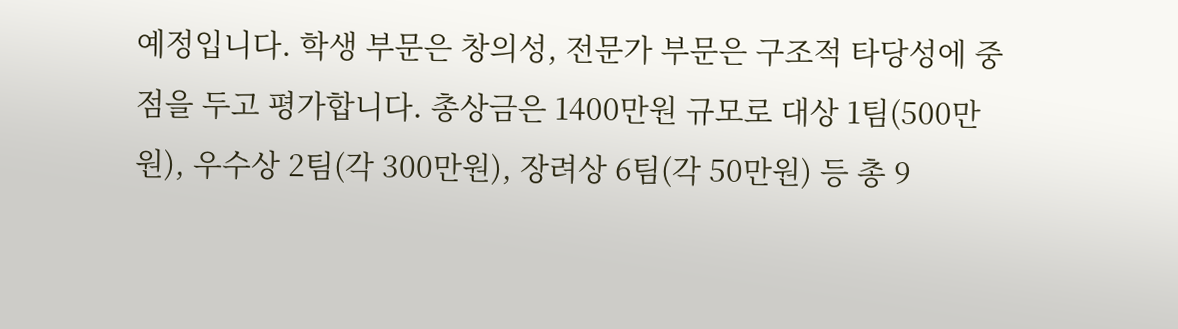예정입니다. 학생 부문은 창의성, 전문가 부문은 구조적 타당성에 중점을 두고 평가합니다. 총상금은 1400만원 규모로 대상 1팀(500만원), 우수상 2팀(각 300만원), 장려상 6팀(각 50만원) 등 총 9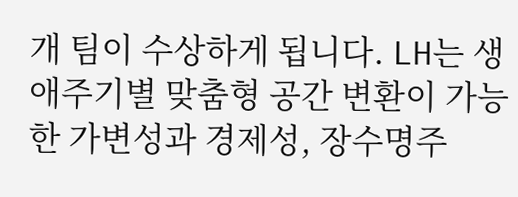개 팀이 수상하게 됩니다. LH는 생애주기별 맞춤형 공간 변환이 가능한 가변성과 경제성, 장수명주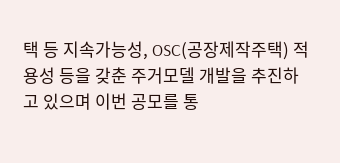택 등 지속가능성, OSC(공장제작주택) 적용성 등을 갖춘 주거모델 개발을 추진하고 있으며 이번 공모를 통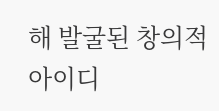해 발굴된 창의적 아이디